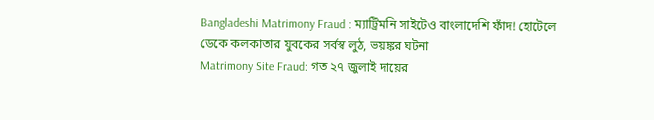Bangladeshi Matrimony Fraud : ম্যাট্রিমনি সাইটেও বাংলাদেশি ফাঁদ! হোটেলে ডেকে কলকাতার যুবকের সর্বস্ব লুঠ, ভয়ঙ্কর ঘটনা
Matrimony Site Fraud: গত ২৭ জুলাই দায়ের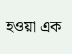হওয়া এক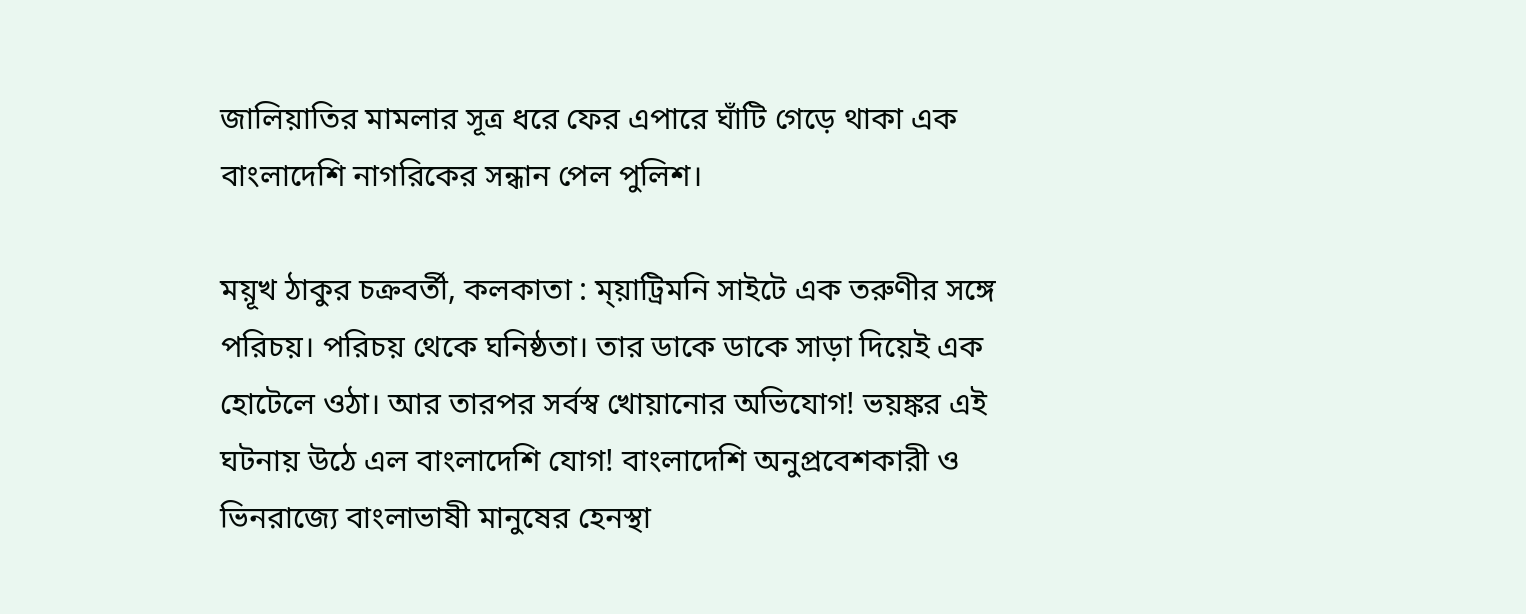জালিয়াতির মামলার সূত্র ধরে ফের এপারে ঘাঁটি গেড়ে থাকা এক বাংলাদেশি নাগরিকের সন্ধান পেল পুলিশ।

ময়ূখ ঠাকুর চক্রবর্তী, কলকাতা : ম্য়াট্রিমনি সাইটে এক তরুণীর সঙ্গে পরিচয়। পরিচয় থেকে ঘনিষ্ঠতা। তার ডাকে ডাকে সাড়া দিয়েই এক হোটেলে ওঠা। আর তারপর সর্বস্ব খোয়ানোর অভিযোগ! ভয়ঙ্কর এই ঘটনায় উঠে এল বাংলাদেশি যোগ! বাংলাদেশি অনুপ্রবেশকারী ও ভিনরাজ্যে বাংলাভাষী মানুষের হেনস্থা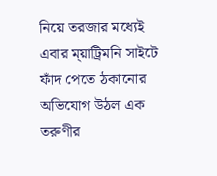নিয়ে তরজার মধ্যেই এবার ম্য়াট্রিমনি সাইটে ফাঁদ পেতে ঠকানোর অভিযোগ উঠল এক তরুণীর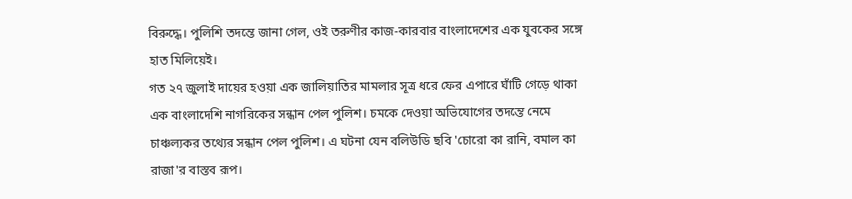বিরুদ্ধে। পুলিশি তদন্তে জানা গেল, ওই তরুণীর কাজ-কারবার বাংলাদেশের এক যুবকের সঙ্গে হাত মিলিয়েই।
গত ২৭ জুলাই দায়ের হওয়া এক জালিয়াতির মামলার সূত্র ধরে ফের এপারে ঘাঁটি গেড়ে থাকা এক বাংলাদেশি নাগরিকের সন্ধান পেল পুলিশ। চমকে দেওয়া অভিযোগের তদন্তে নেমে চাঞ্চল্যকর তথ্যের সন্ধান পেল পুলিশ। এ ঘটনা যেন বলিউডি ছবি 'চোরো কা রানি, বমাল কা রাজা'র বাস্তব রূপ।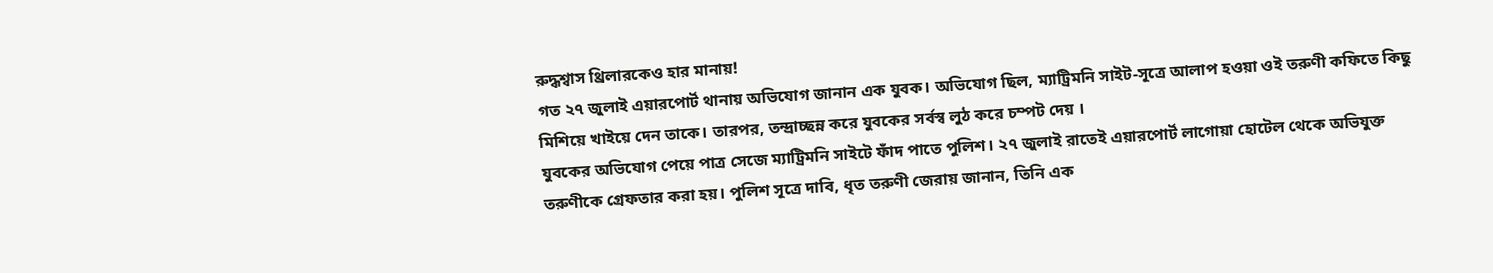রুদ্ধশ্বাস থ্রিলারকেও হার মানায়!
গত ২৭ জুলাই এয়ারপোর্ট থানায় অভিযোগ জানান এক যুবক। অভিযোগ ছিল, ম্যাট্রিমনি সাইট-সূত্রে আলাপ হওয়া ওই তরুণী কফিতে কিছু মিশিয়ে খাইয়ে দেন তাকে। তারপর, তন্দ্রাচ্ছন্ন করে যুবকের সর্বস্ব লুঠ করে চম্পট দেয় ।
যুবকের অভিযোগ পেয়ে পাত্র সেজে ম্যাট্রিমনি সাইটে ফাঁদ পাতে পুলিশ। ২৭ জুলাই রাতেই এয়ারপোর্ট লাগোয়া হোটেল থেকে অভিযুক্ত তরুণীকে গ্রেফতার করা হয়। পুলিশ সূত্রে দাবি, ধৃত তরুণী জেরায় জানান, তিনি এক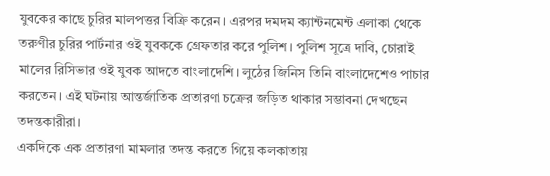যুবকের কাছে চুরির মালপত্তর বিক্রি করেন। এরপর দমদম ক্যান্টনমেন্ট এলাকা থেকে তরুণীর চুরির পার্টনার ওই যুবককে গ্রেফতার করে পুলিশ। পুলিশ সূত্রে দাবি, চোরাই মালের রিসিভার ওই যুবক আদতে বাংলাদেশি। লুঠের জিনিস তিনি বাংলাদেশেও পাচার করতেন। এই ঘটনায় আন্তর্জাতিক প্রতারণা চক্রের জড়িত থাকার সম্ভাবনা দেখছেন তদন্তকারীরা।
একদিকে এক প্রতারণা মামলার তদন্ত করতে গিয়ে কলকাতায়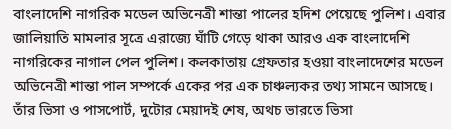বাংলাদেশি নাগরিক মডেল অভিনেত্রী শান্তা পালের হদিশ পেয়েছে পুলিশ। এবার জালিয়াতি মামলার সূত্রে এরাজ্যে ঘাঁটি গেড়ে থাকা আরও এক বাংলাদেশি নাগরিকের নাগাল পেল পুলিশ। কলকাতায় গ্রেফতার হওয়া বাংলাদেশের মডেল অভিনেত্রী শান্তা পাল সম্পর্কে একের পর এক চাঞ্চল্যকর তথ্য সামনে আসছে। তাঁর ভিসা ও পাসপোর্ট, দুটোর মেয়াদই শেষ, অথচ ভারতে ভিসা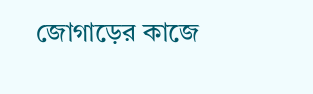জোগাড়ের কাজে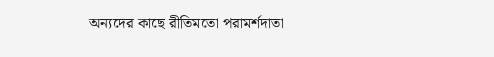অন্যদের কাছে রীতিমতো পরামর্শদাতা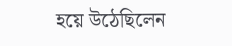হয়ে উঠেছিলেন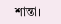শান্তা।